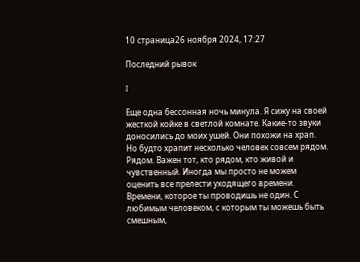10 страница26 ноября 2024, 17:27

Последний рывок

I

Еще одна бессонная ночь минула. Я сижу на своей жесткой койке в светлой комнате. Какие-то звуки доносились до моих ушей. Они похожи на храп. Но будто храпит несколько человек совсем рядом. Рядом. Важен тот, кто рядом, кто живой и чувственный. Иногда мы просто не можем оценить все прелести уходящего времени. Времени, которое ты проводишь не один. С любимым человеком, с которым ты можешь быть смешным,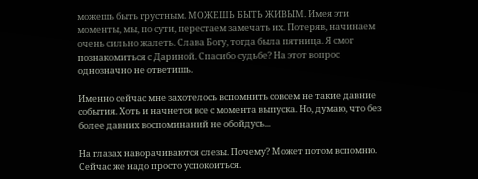можешь быть грустным. МОЖЕШЬ БЫТЬ ЖИВЫМ. Имея эти моменты, мы, по сути, перестаем замечать их. Потеряв, начинаем очень сильно жалеть. Слава Богу, тогда была пятница. Я смог познакомиться с Дариной. Спасибо судьбе? На этот вопрос однозначно не ответишь.

Именно сейчас мне захотелось вспомнить совсем не такие давние события. Хоть и начнется все с момента выпуска. Но, думаю, что без более давних воспоминаний не обойдусь...

На глазах наворачиваются слезы. Почему? Может потом вспомню. Сейчас же надо просто успокоиться.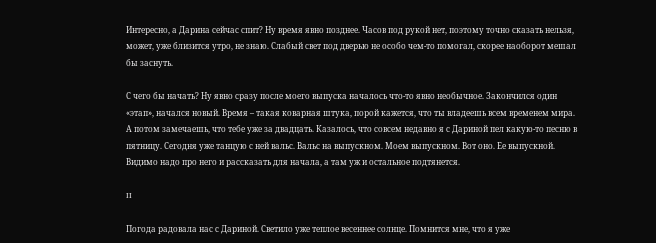Интересно, а Дарина сейчас спит? Ну время явно позднее. Часов под рукой нет, поэтому точно сказать нельзя, может, уже близится утро, не знаю. Слабый свет под дверью не особо чем-то помогал, скорее наоборот мешал бы заснуть.

С чего бы начать? Ну явно сразу после моего выпуска началось что-то явно необычное. Закончился один «этап», начался новый. Время – такая коварная штука, порой кажется, что ты владеешь всем временем мира. А потом замечаешь, что тебе уже за двадцать. Казалось, что совсем недавно я с Дариной пел какую-то песню в пятницу. Сегодня уже танцую с ней вальс. Вальс на выпускном. Моем выпускном. Вот оно. Ее выпускной. Видимо надо про него и рассказать для начала, а там уж и остальное подтянется.

II

Погода радовала нас с Дариной. Светило уже теплое весеннее солнце. Помнится мне, что я уже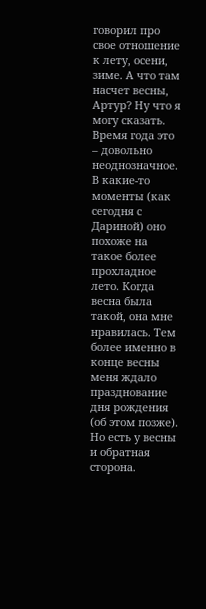говорил про свое отношение к лету, осени, зиме. А что там насчет весны, Артур? Ну что я могу сказать. Время года это – довольно неоднозначное. В какие-то моменты (как сегодня с Дариной) оно похоже на такое более прохладное лето. Когда весна была такой, она мне нравилась. Тем более именно в конце весны меня ждало празднование дня рождения (об этом позже). Но есть у весны и обратная сторона.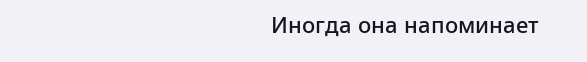Иногда она напоминает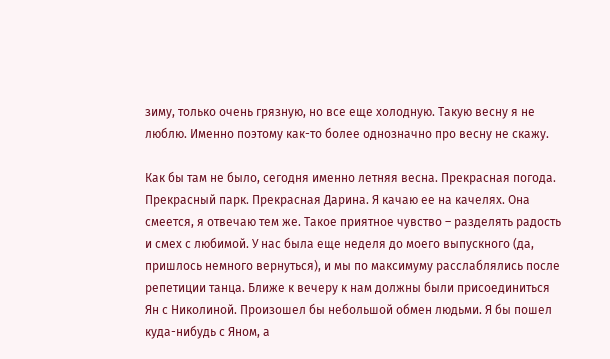зиму, только очень грязную, но все еще холодную. Такую весну я не люблю. Именно поэтому как-то более однозначно про весну не скажу.

Как бы там не было, сегодня именно летняя весна. Прекрасная погода. Прекрасный парк. Прекрасная Дарина. Я качаю ее на качелях. Она смеется, я отвечаю тем же. Такое приятное чувство – разделять радость и смех с любимой. У нас была еще неделя до моего выпускного (да, пришлось немного вернуться), и мы по максимуму расслаблялись после репетиции танца. Ближе к вечеру к нам должны были присоединиться Ян с Николиной. Произошел бы небольшой обмен людьми. Я бы пошел куда-нибудь с Яном, а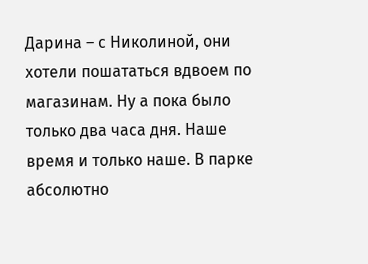Дарина – с Николиной, они хотели пошататься вдвоем по магазинам. Ну а пока было только два часа дня. Наше время и только наше. В парке абсолютно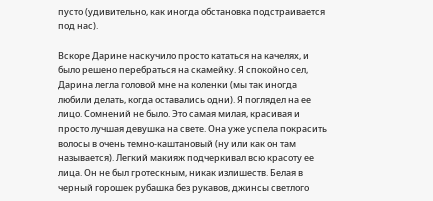пусто (удивительно, как иногда обстановка подстраивается под нас).

Вскоре Дарине наскучило просто кататься на качелях, и было решено перебраться на скамейку. Я спокойно сел, Дарина легла головой мне на коленки (мы так иногда любили делать, когда оставались одни). Я поглядел на ее лицо. Сомнений не было. Это самая милая, красивая и просто лучшая девушка на свете. Она уже успела покрасить волосы в очень темно-каштановый (ну или как он там называется). Легкий макияж подчеркивал всю красоту ее лица. Он не был гротескным, никак излишеств. Белая в черный горошек рубашка без рукавов, джинсы светлого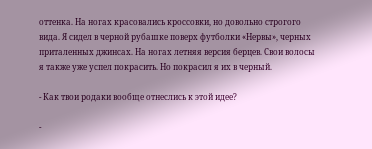оттенка. На ногах красовались кроссовки, но довольно строгого вида. Я сидел в черной рубашке поверх футболки «Нервы», черных приталенных джинсах. На ногах летняя версия берцев. Свои волосы я также уже успел покрасить. Но покрасил я их в черный.

- Как твои родаки вообще отнеслись к этой идее?

-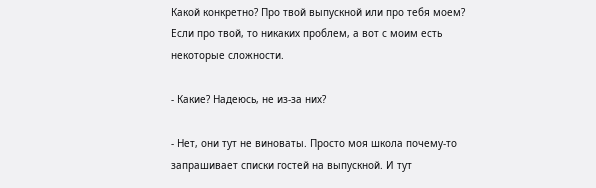Какой конкретно? Про твой выпускной или про тебя моем? Если про твой, то никаких проблем, а вот с моим есть некоторые сложности.

- Какие? Надеюсь, не из-за них?

- Нет, они тут не виноваты. Просто моя школа почему-то запрашивает списки гостей на выпускной. И тут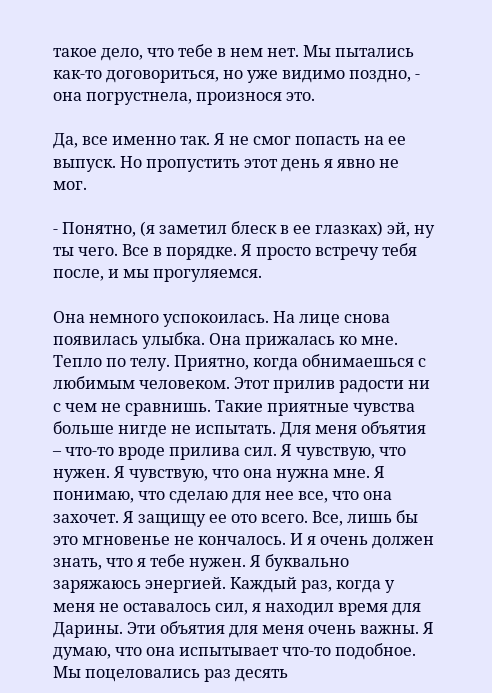такое дело, что тебе в нем нет. Мы пытались как-то договориться, но уже видимо поздно, - она погрустнела, произнося это.

Да, все именно так. Я не смог попасть на ее выпуск. Но пропустить этот день я явно не мог.

- Понятно, (я заметил блеск в ее глазках) эй, ну ты чего. Все в порядке. Я просто встречу тебя после, и мы прогуляемся.

Она немного успокоилась. На лице снова появилась улыбка. Она прижалась ко мне. Тепло по телу. Приятно, когда обнимаешься с любимым человеком. Этот прилив радости ни с чем не сравнишь. Такие приятные чувства больше нигде не испытать. Для меня объятия – что-то вроде прилива сил. Я чувствую, что нужен. Я чувствую, что она нужна мне. Я понимаю, что сделаю для нее все, что она захочет. Я защищу ее ото всего. Все, лишь бы это мгновенье не кончалось. И я очень должен знать, что я тебе нужен. Я буквально заряжаюсь энергией. Каждый раз, когда у меня не оставалось сил, я находил время для Дарины. Эти объятия для меня очень важны. Я думаю, что она испытывает что-то подобное. Мы поцеловались раз десять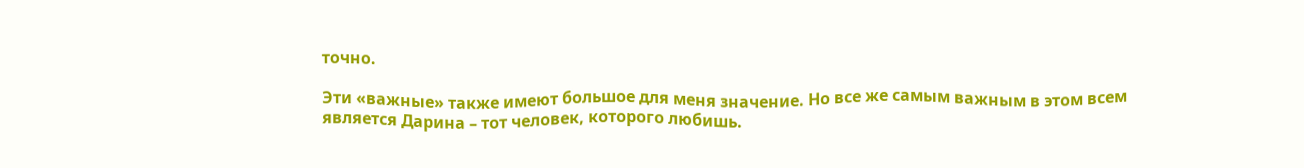точно.

Эти «важные» также имеют большое для меня значение. Но все же самым важным в этом всем является Дарина – тот человек, которого любишь.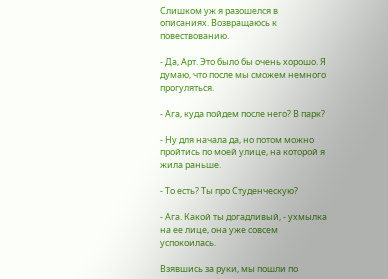Слишком уж я разошелся в описаниях. Возвращаюсь к повествованию.

- Да, Арт. Это было бы очень хорошо. Я думаю, что после мы сможем немного прогуляться.

- Ага, куда пойдем после него? В парк?

- Ну для начала да, но потом можно пройтись по моей улице, на которой я жила раньше.

- То есть? Ты про Студенческую?

- Ага. Какой ты догадливый, - ухмылка на ее лице, она уже совсем успокоилась.

Взявшись за руки, мы пошли по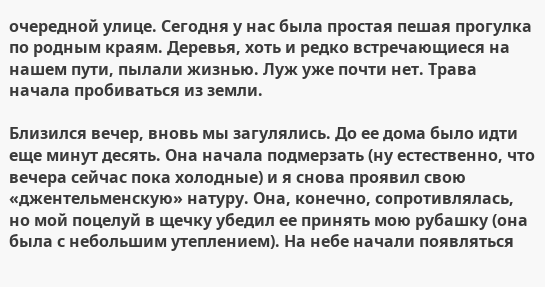очередной улице. Сегодня у нас была простая пешая прогулка по родным краям. Деревья, хоть и редко встречающиеся на нашем пути, пылали жизнью. Луж уже почти нет. Трава начала пробиваться из земли.

Близился вечер, вновь мы загулялись. До ее дома было идти еще минут десять. Она начала подмерзать (ну естественно, что вечера сейчас пока холодные) и я снова проявил свою «джентельменскую» натуру. Она, конечно, сопротивлялась, но мой поцелуй в щечку убедил ее принять мою рубашку (она была с небольшим утеплением). На небе начали появляться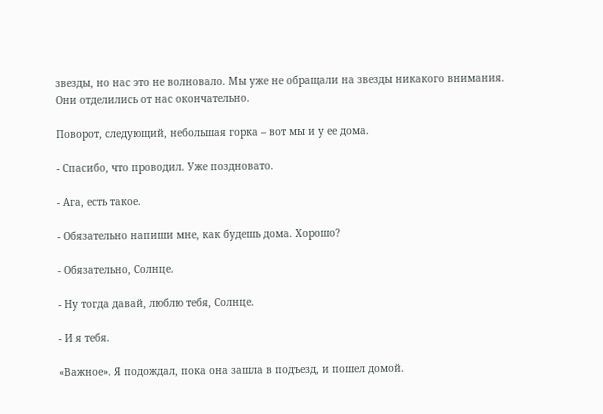звезды, но нас это не волновало. Мы уже не обращали на звезды никакого внимания. Они отделились от нас окончательно.

Поворот, следующий, небольшая горка – вот мы и у ее дома.

- Спасибо, что проводил. Уже поздновато.

- Ага, есть такое.

- Обязательно напиши мне, как будешь дома. Хорошо?

- Обязательно, Солнце.

- Ну тогда давай, люблю тебя, Солнце.

- И я тебя.

«Важное». Я подождал, пока она зашла в подъезд, и пошел домой.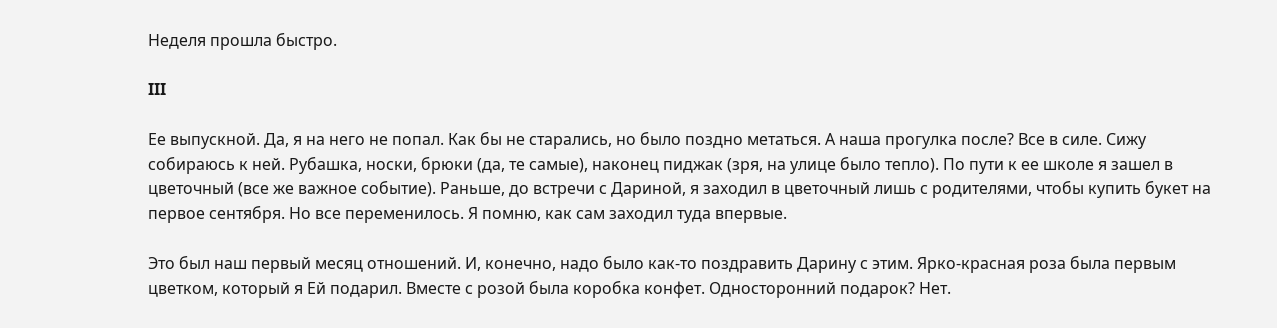Неделя прошла быстро.

III

Ее выпускной. Да, я на него не попал. Как бы не старались, но было поздно метаться. А наша прогулка после? Все в силе. Сижу собираюсь к ней. Рубашка, носки, брюки (да, те самые), наконец пиджак (зря, на улице было тепло). По пути к ее школе я зашел в цветочный (все же важное событие). Раньше, до встречи с Дариной, я заходил в цветочный лишь с родителями, чтобы купить букет на первое сентября. Но все переменилось. Я помню, как сам заходил туда впервые.

Это был наш первый месяц отношений. И, конечно, надо было как-то поздравить Дарину с этим. Ярко-красная роза была первым цветком, который я Ей подарил. Вместе с розой была коробка конфет. Односторонний подарок? Нет.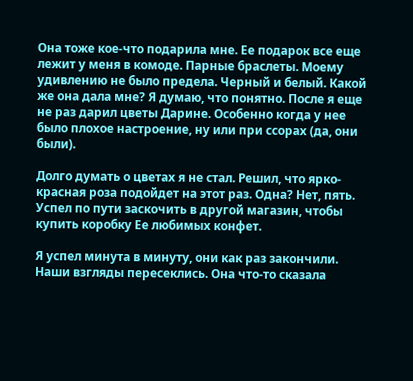Она тоже кое-что подарила мне. Ее подарок все еще лежит у меня в комоде. Парные браслеты. Моему удивлению не было предела. Черный и белый. Какой же она дала мне? Я думаю, что понятно. После я еще не раз дарил цветы Дарине. Особенно когда у нее было плохое настроение, ну или при ссорах (да, они были).

Долго думать о цветах я не стал. Решил, что ярко-красная роза подойдет на этот раз. Одна? Нет, пять. Успел по пути заскочить в другой магазин, чтобы купить коробку Ее любимых конфет.

Я успел минута в минуту, они как раз закончили. Наши взгляды пересеклись. Она что-то сказала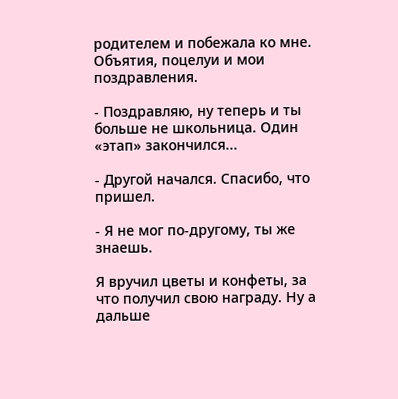родителем и побежала ко мне. Объятия, поцелуи и мои поздравления.

- Поздравляю, ну теперь и ты больше не школьница. Один «этап» закончился...

- Другой начался. Спасибо, что пришел.

- Я не мог по-другому, ты же знаешь.

Я вручил цветы и конфеты, за что получил свою награду. Ну а дальше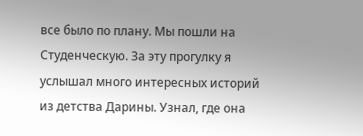все было по плану. Мы пошли на Студенческую. За эту прогулку я услышал много интересных историй из детства Дарины. Узнал, где она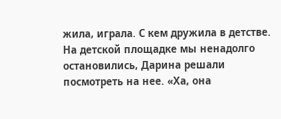жила, играла. С кем дружила в детстве. На детской площадке мы ненадолго остановились, Дарина решали посмотреть на нее. «Ха, она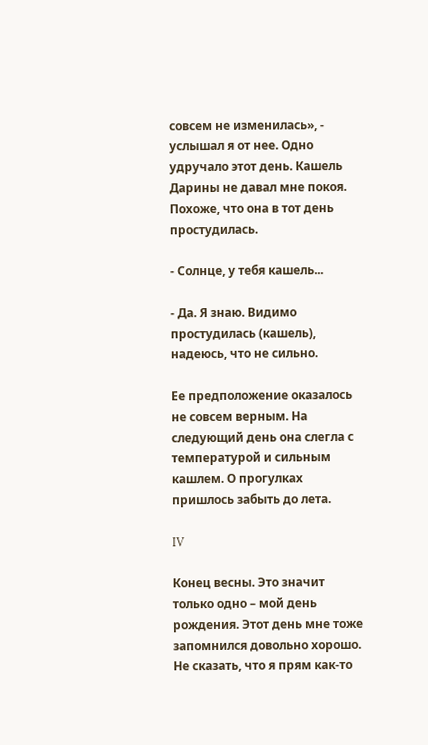совсем не изменилась», - услышал я от нее. Одно удручало этот день. Кашель Дарины не давал мне покоя. Похоже, что она в тот день простудилась.

- Солнце, у тебя кашель...

- Да. Я знаю. Видимо простудилась (кашель), надеюсь, что не сильно.

Ее предположение оказалось не совсем верным. На следующий день она слегла с температурой и сильным кашлем. О прогулках пришлось забыть до лета.

IV

Конец весны. Это значит только одно – мой день рождения. Этот день мне тоже запомнился довольно хорошо. Не сказать, что я прям как-то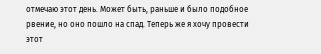отмечаю этот день. Может быть, раньше и было подобное рвение, но оно пошло на спад. Теперь же я хочу провести этот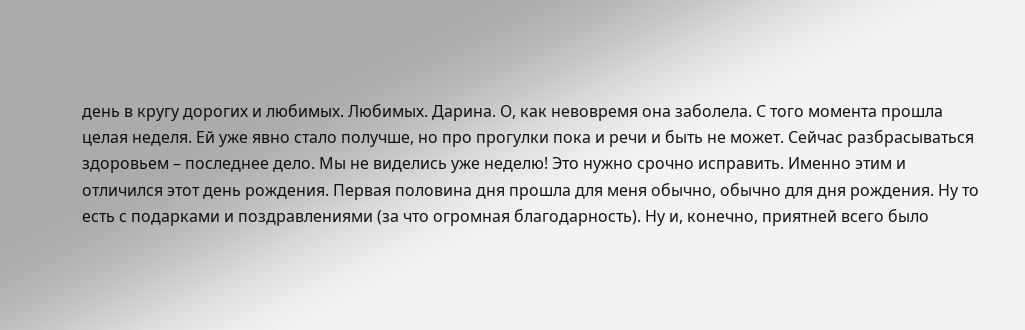день в кругу дорогих и любимых. Любимых. Дарина. О, как невовремя она заболела. С того момента прошла целая неделя. Ей уже явно стало получше, но про прогулки пока и речи и быть не может. Сейчас разбрасываться здоровьем – последнее дело. Мы не виделись уже неделю! Это нужно срочно исправить. Именно этим и отличился этот день рождения. Первая половина дня прошла для меня обычно, обычно для дня рождения. Ну то есть с подарками и поздравлениями (за что огромная благодарность). Ну и, конечно, приятней всего было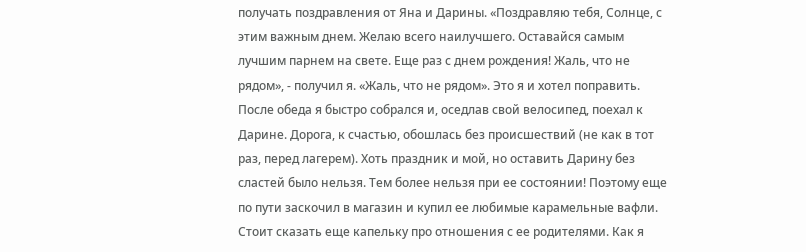получать поздравления от Яна и Дарины. «Поздравляю тебя, Солнце, с этим важным днем. Желаю всего наилучшего. Оставайся самым лучшим парнем на свете. Еще раз с днем рождения! Жаль, что не рядом», - получил я. «Жаль, что не рядом». Это я и хотел поправить. После обеда я быстро собрался и, оседлав свой велосипед, поехал к Дарине. Дорога, к счастью, обошлась без происшествий (не как в тот раз, перед лагерем). Хоть праздник и мой, но оставить Дарину без сластей было нельзя. Тем более нельзя при ее состоянии! Поэтому еще по пути заскочил в магазин и купил ее любимые карамельные вафли. Стоит сказать еще капельку про отношения с ее родителями. Как я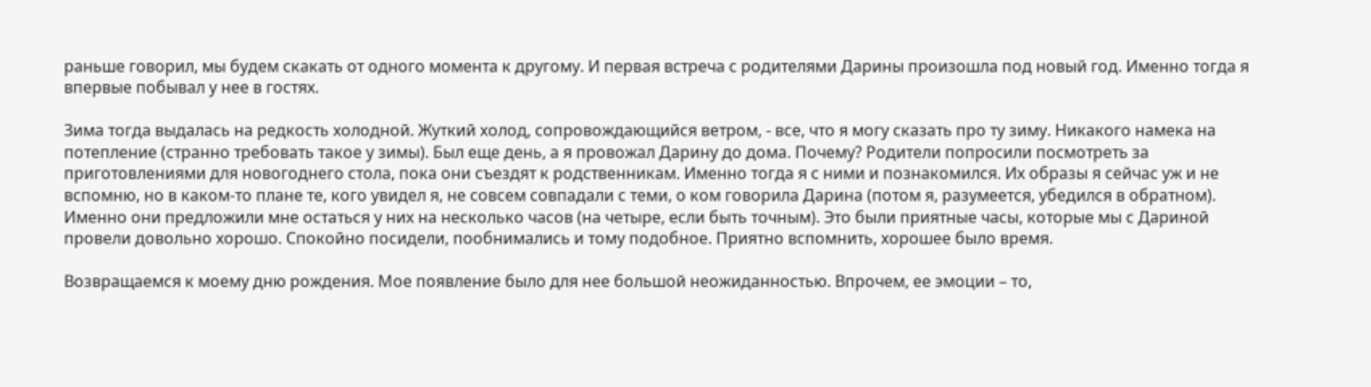раньше говорил, мы будем скакать от одного момента к другому. И первая встреча с родителями Дарины произошла под новый год. Именно тогда я впервые побывал у нее в гостях.

Зима тогда выдалась на редкость холодной. Жуткий холод, сопровождающийся ветром, - все, что я могу сказать про ту зиму. Никакого намека на потепление (странно требовать такое у зимы). Был еще день, а я провожал Дарину до дома. Почему? Родители попросили посмотреть за приготовлениями для новогоднего стола, пока они съездят к родственникам. Именно тогда я с ними и познакомился. Их образы я сейчас уж и не вспомню, но в каком-то плане те, кого увидел я, не совсем совпадали с теми, о ком говорила Дарина (потом я, разумеется, убедился в обратном). Именно они предложили мне остаться у них на несколько часов (на четыре, если быть точным). Это были приятные часы, которые мы с Дариной провели довольно хорошо. Спокойно посидели, пообнимались и тому подобное. Приятно вспомнить, хорошее было время.

Возвращаемся к моему дню рождения. Мое появление было для нее большой неожиданностью. Впрочем, ее эмоции – то,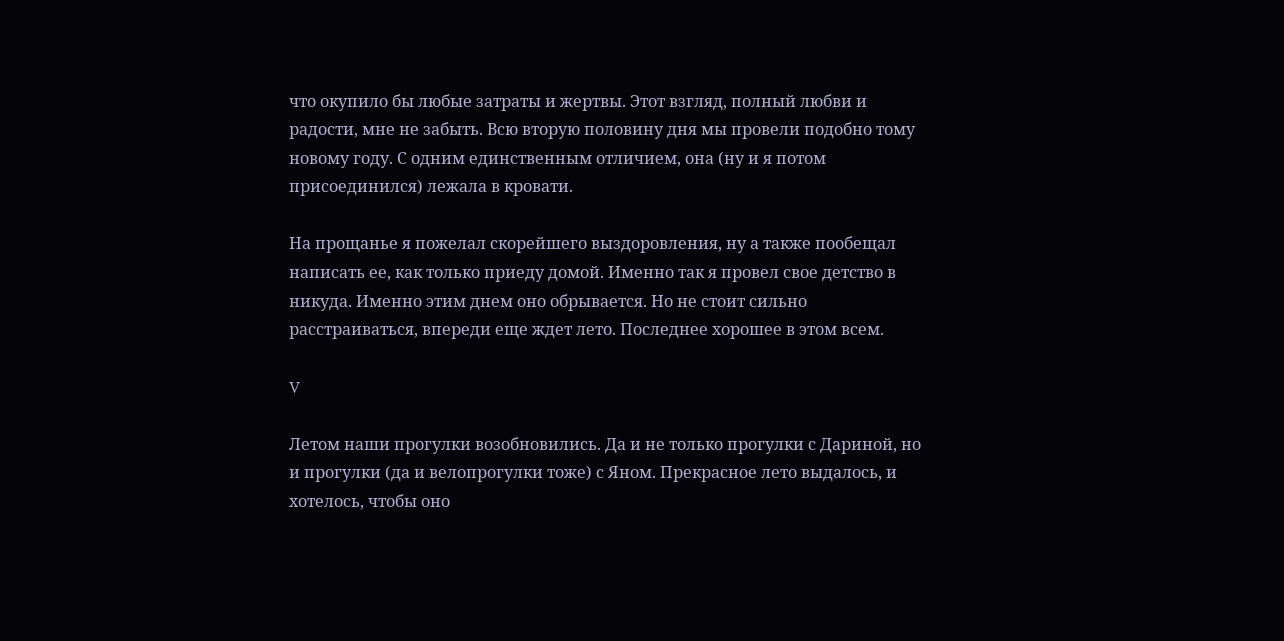что окупило бы любые затраты и жертвы. Этот взгляд, полный любви и радости, мне не забыть. Всю вторую половину дня мы провели подобно тому новому году. С одним единственным отличием, она (ну и я потом присоединился) лежала в кровати.

На прощанье я пожелал скорейшего выздоровления, ну а также пообещал написать ее, как только приеду домой. Именно так я провел свое детство в никуда. Именно этим днем оно обрывается. Но не стоит сильно расстраиваться, впереди еще ждет лето. Последнее хорошее в этом всем.

V

Летом наши прогулки возобновились. Да и не только прогулки с Дариной, но и прогулки (да и велопрогулки тоже) с Яном. Прекрасное лето выдалось, и хотелось, чтобы оно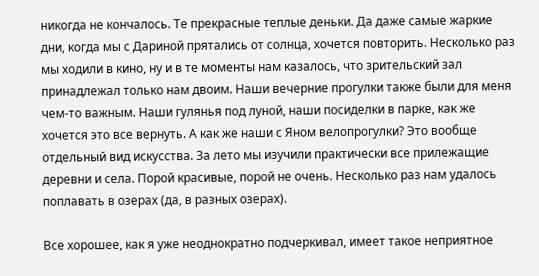никогда не кончалось. Те прекрасные теплые деньки. Да даже самые жаркие дни, когда мы с Дариной прятались от солнца, хочется повторить. Несколько раз мы ходили в кино, ну и в те моменты нам казалось, что зрительский зал принадлежал только нам двоим. Наши вечерние прогулки также были для меня чем-то важным. Наши гулянья под луной, наши посиделки в парке, как же хочется это все вернуть. А как же наши с Яном велопрогулки? Это вообще отдельный вид искусства. За лето мы изучили практически все прилежащие деревни и села. Порой красивые, порой не очень. Несколько раз нам удалось поплавать в озерах (да, в разных озерах).

Все хорошее, как я уже неоднократно подчеркивал, имеет такое неприятное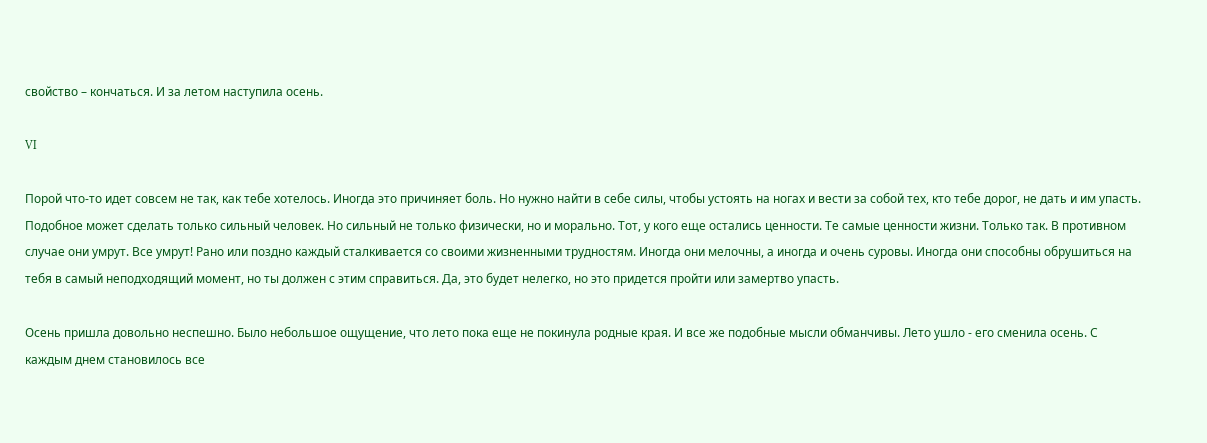свойство – кончаться. И за летом наступила осень.

VI

Порой что-то идет совсем не так, как тебе хотелось. Иногда это причиняет боль. Но нужно найти в себе силы, чтобы устоять на ногах и вести за собой тех, кто тебе дорог, не дать и им упасть. Подобное может сделать только сильный человек. Но сильный не только физически, но и морально. Тот, у кого еще остались ценности. Те самые ценности жизни. Только так. В противном случае они умрут. Все умрут! Рано или поздно каждый сталкивается со своими жизненными трудностям. Иногда они мелочны, а иногда и очень суровы. Иногда они способны обрушиться на тебя в самый неподходящий момент, но ты должен с этим справиться. Да, это будет нелегко, но это придется пройти или замертво упасть.

Осень пришла довольно неспешно. Было небольшое ощущение, что лето пока еще не покинула родные края. И все же подобные мысли обманчивы. Лето ушло - его сменила осень. С каждым днем становилось все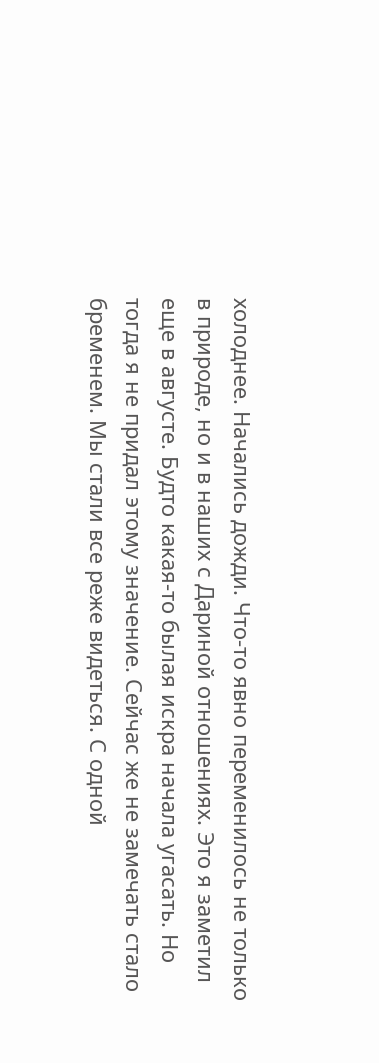холоднее. Начались дожди. Что-то явно переменилось не только в природе, но и в наших с Дариной отношениях. Это я заметил еще в августе. Будто какая-то былая искра начала угасать. Но тогда я не придал этому значение. Сейчас же не замечать стало бременем. Мы стали все реже видеться. С одной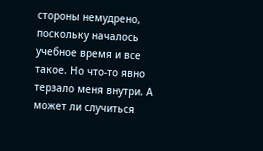стороны немудрено, поскольку началось учебное время и все такое. Но что-то явно терзало меня внутри. А может ли случиться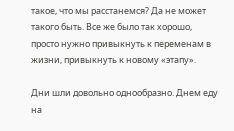такое, что мы расстанемся? Да не может такого быть. Все же было так хорошо, просто нужно привыкнуть к переменам в жизни, привыкнуть к новому «этапу».

Дни шли довольно однообразно. Днем еду на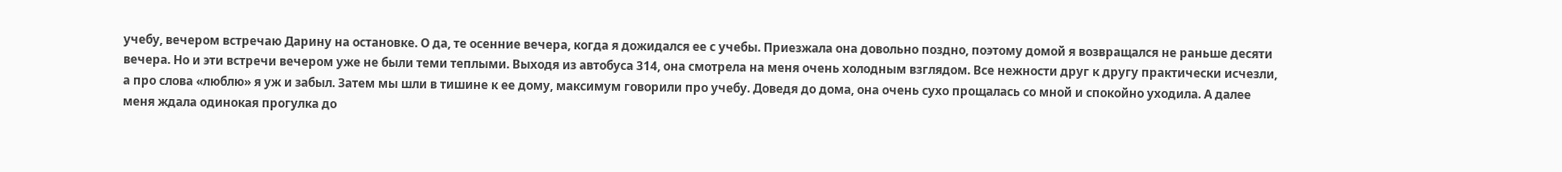учебу, вечером встречаю Дарину на остановке. О да, те осенние вечера, когда я дожидался ее с учебы. Приезжала она довольно поздно, поэтому домой я возвращался не раньше десяти вечера. Но и эти встречи вечером уже не были теми теплыми. Выходя из автобуса 314, она смотрела на меня очень холодным взглядом. Все нежности друг к другу практически исчезли, а про слова «люблю» я уж и забыл. Затем мы шли в тишине к ее дому, максимум говорили про учебу. Доведя до дома, она очень сухо прощалась со мной и спокойно уходила. А далее меня ждала одинокая прогулка до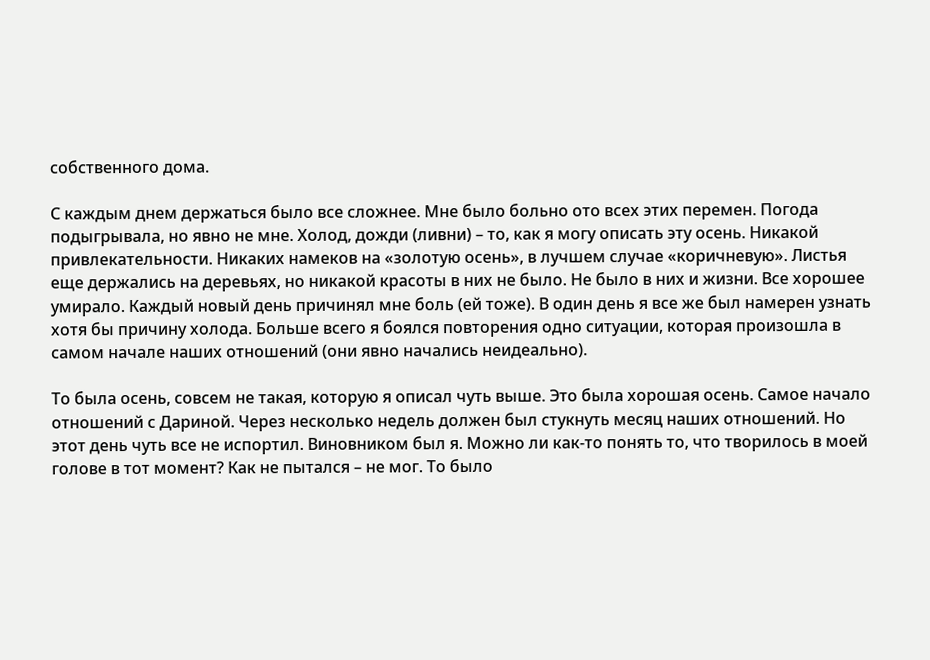собственного дома.

С каждым днем держаться было все сложнее. Мне было больно ото всех этих перемен. Погода подыгрывала, но явно не мне. Холод, дожди (ливни) – то, как я могу описать эту осень. Никакой привлекательности. Никаких намеков на «золотую осень», в лучшем случае «коричневую». Листья еще держались на деревьях, но никакой красоты в них не было. Не было в них и жизни. Все хорошее умирало. Каждый новый день причинял мне боль (ей тоже). В один день я все же был намерен узнать хотя бы причину холода. Больше всего я боялся повторения одно ситуации, которая произошла в самом начале наших отношений (они явно начались неидеально).

То была осень, совсем не такая, которую я описал чуть выше. Это была хорошая осень. Самое начало отношений с Дариной. Через несколько недель должен был стукнуть месяц наших отношений. Но этот день чуть все не испортил. Виновником был я. Можно ли как-то понять то, что творилось в моей голове в тот момент? Как не пытался – не мог. То было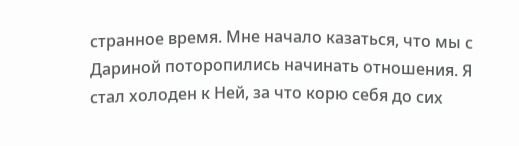странное время. Мне начало казаться, что мы с Дариной поторопились начинать отношения. Я стал холоден к Ней, за что корю себя до сих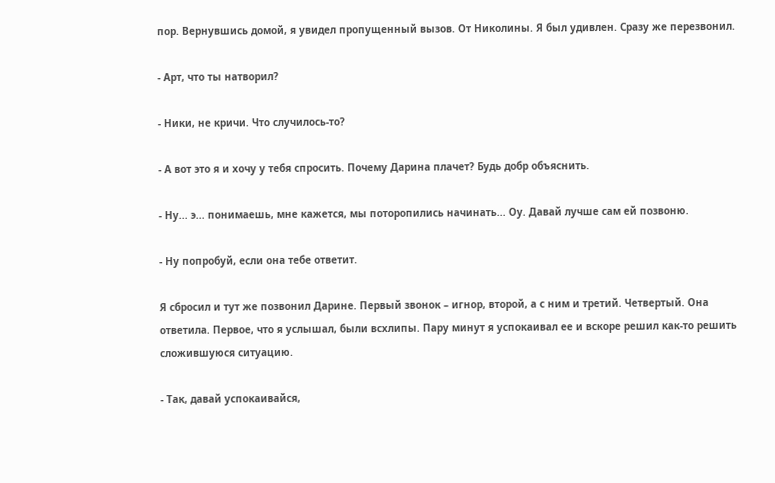пор. Вернувшись домой, я увидел пропущенный вызов. От Николины. Я был удивлен. Сразу же перезвонил.

- Арт, что ты натворил?

- Ники, не кричи. Что случилось-то?

- А вот это я и хочу у тебя спросить. Почему Дарина плачет? Будь добр объяснить.

- Ну... э... понимаешь, мне кажется, мы поторопились начинать... Оу. Давай лучше сам ей позвоню.

- Ну попробуй, если она тебе ответит.

Я сбросил и тут же позвонил Дарине. Первый звонок – игнор, второй, а с ним и третий. Четвертый. Она ответила. Первое, что я услышал, были всхлипы. Пару минут я успокаивал ее и вскоре решил как-то решить сложившуюся ситуацию.

- Так, давай успокаивайся,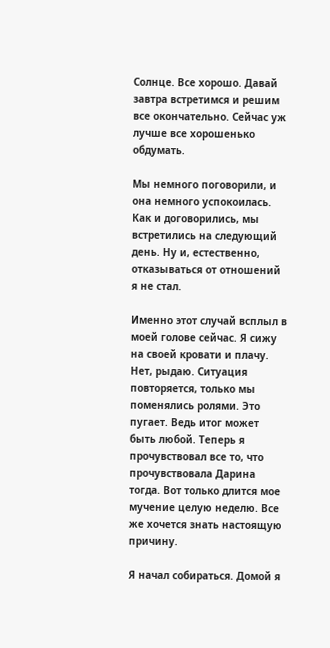Солнце. Все хорошо. Давай завтра встретимся и решим все окончательно. Сейчас уж лучше все хорошенько обдумать.

Мы немного поговорили, и она немного успокоилась. Как и договорились, мы встретились на следующий день. Ну и, естественно, отказываться от отношений я не стал.

Именно этот случай всплыл в моей голове сейчас. Я сижу на своей кровати и плачу. Нет, рыдаю. Ситуация повторяется, только мы поменялись ролями. Это пугает. Ведь итог может быть любой. Теперь я прочувствовал все то, что прочувствовала Дарина тогда. Вот только длится мое мучение целую неделю. Все же хочется знать настоящую причину.

Я начал собираться. Домой я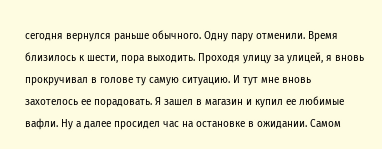сегодня вернулся раньше обычного. Одну пару отменили. Время близилось к шести, пора выходить. Проходя улицу за улицей, я вновь прокручивал в голове ту самую ситуацию. И тут мне вновь захотелось ее порадовать. Я зашел в магазин и купил ее любимые вафли. Ну а далее просидел час на остановке в ожидании. Самом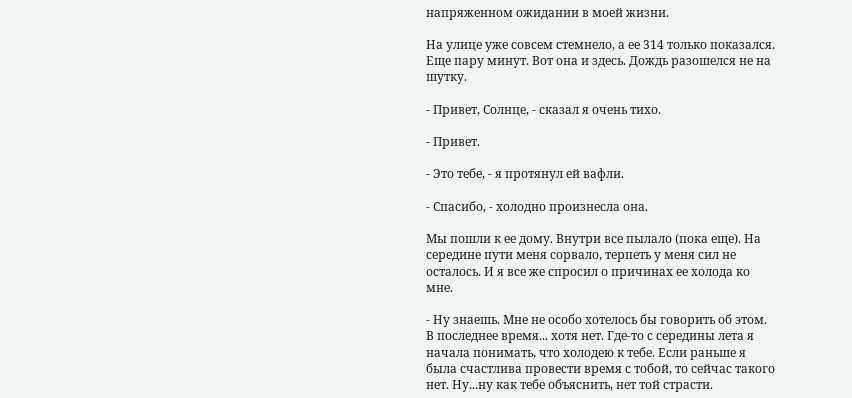напряженном ожидании в моей жизни.

На улице уже совсем стемнело, а ее 314 только показался. Еще пару минут. Вот она и здесь. Дождь разошелся не на шутку.

- Привет, Солнце, - сказал я очень тихо.

- Привет.

- Это тебе, - я протянул ей вафли.

- Спасибо, - холодно произнесла она.

Мы пошли к ее дому. Внутри все пылало (пока еще). На середине пути меня сорвало, терпеть у меня сил не осталось. И я все же спросил о причинах ее холода ко мне.

- Ну знаешь. Мне не особо хотелось бы говорить об этом. В последнее время... хотя нет. Где-то с середины лета я начала понимать, что холодею к тебе. Если раньше я была счастлива провести время с тобой, то сейчас такого нет. Ну...ну как тебе объяснить, нет той страсти.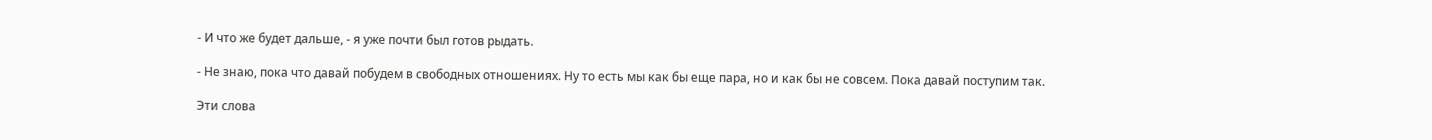- И что же будет дальше, - я уже почти был готов рыдать.

- Не знаю, пока что давай побудем в свободных отношениях. Ну то есть мы как бы еще пара, но и как бы не совсем. Пока давай поступим так.

Эти слова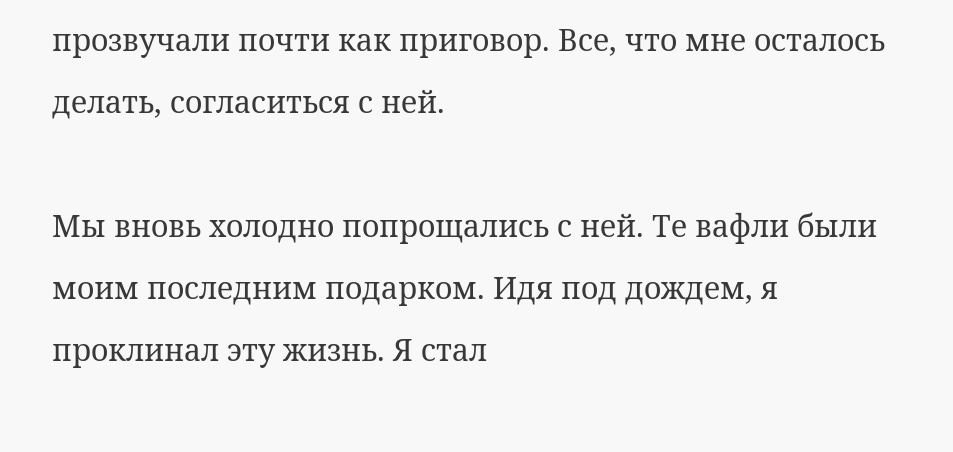прозвучали почти как приговор. Все, что мне осталось делать, согласиться с ней.

Мы вновь холодно попрощались с ней. Те вафли были моим последним подарком. Идя под дождем, я проклинал эту жизнь. Я стал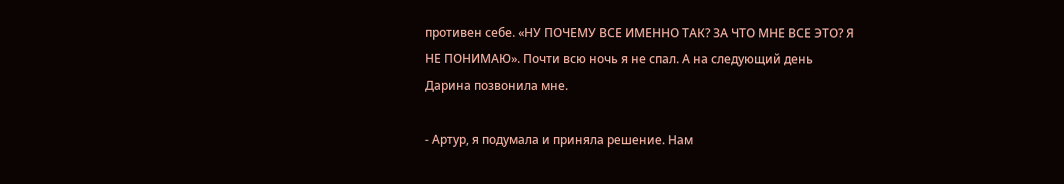противен себе. «НУ ПОЧЕМУ ВСЕ ИМЕННО ТАК? ЗА ЧТО МНЕ ВСЕ ЭТО? Я НЕ ПОНИМАЮ». Почти всю ночь я не спал. А на следующий день Дарина позвонила мне.

- Артур, я подумала и приняла решение. Нам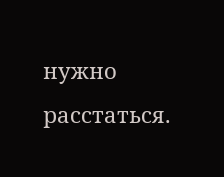нужно расстаться.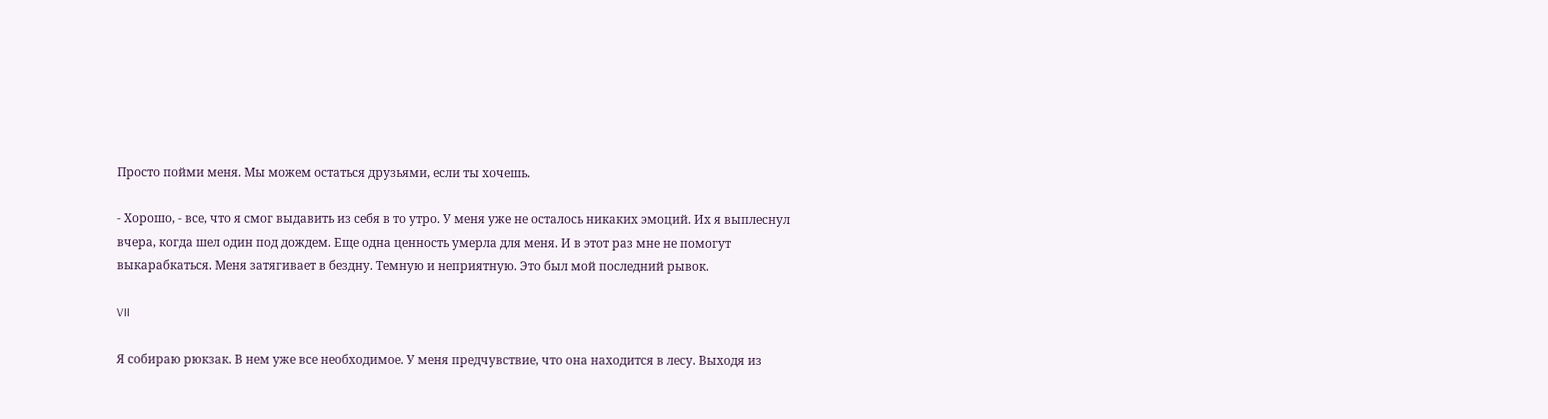Просто пойми меня. Мы можем остаться друзьями, если ты хочешь.

- Хорошо, - все, что я смог выдавить из себя в то утро. У меня уже не осталось никаких эмоций. Их я выплеснул вчера, когда шел один под дождем. Еще одна ценность умерла для меня. И в этот раз мне не помогут выкарабкаться. Меня затягивает в бездну. Темную и неприятную. Это был мой последний рывок.

VII

Я собираю рюкзак. В нем уже все необходимое. У меня предчувствие, что она находится в лесу. Выходя из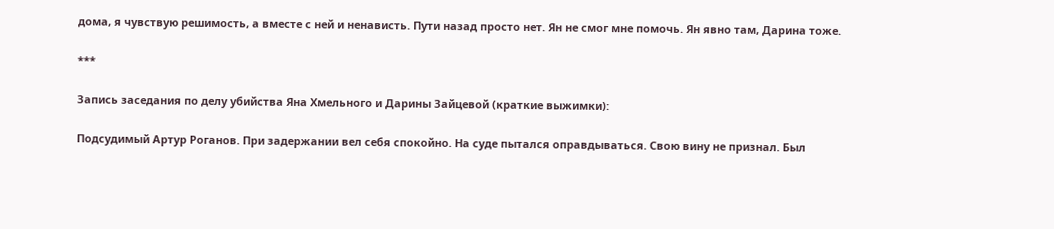дома, я чувствую решимость, а вместе с ней и ненависть. Пути назад просто нет. Ян не смог мне помочь. Ян явно там, Дарина тоже.

***

Запись заседания по делу убийства Яна Хмельного и Дарины Зайцевой (краткие выжимки):

Подсудимый Артур Роганов. При задержании вел себя спокойно. На суде пытался оправдываться. Свою вину не признал. Был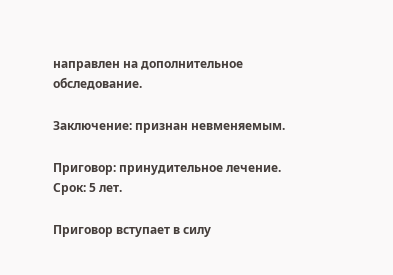направлен на дополнительное обследование.

Заключение: признан невменяемым.

Приговор: принудительное лечение. Срок: 5 лет.

Приговор вступает в силу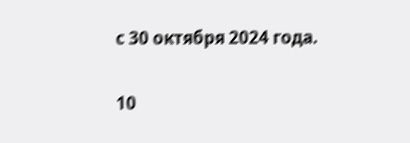с 30 октября 2024 года.

10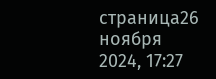страница26 ноября 2024, 17:27